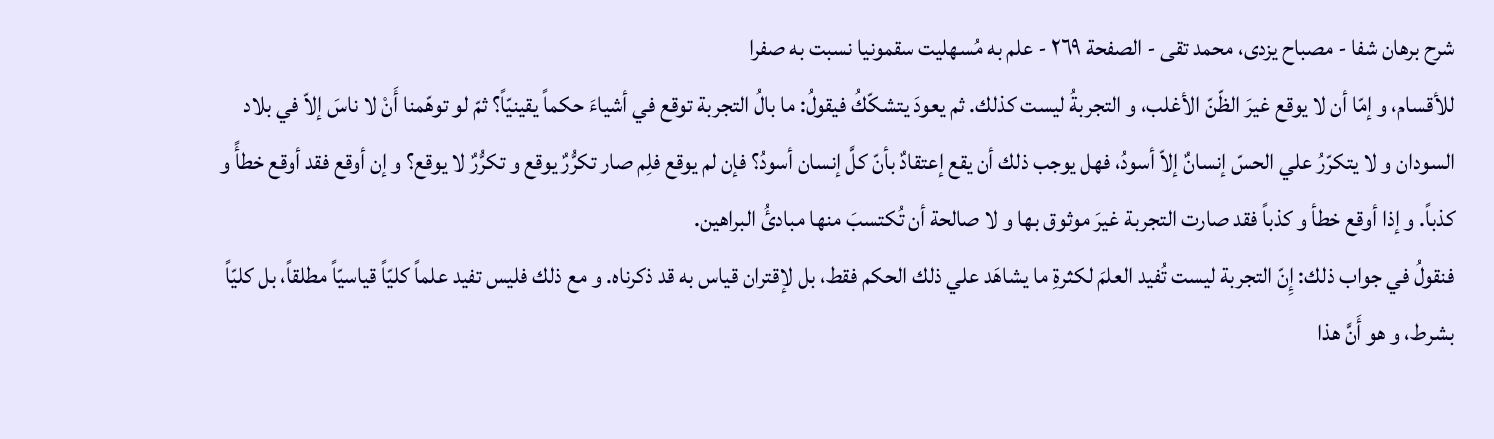شرح برهان شفا - مصباح یزدی، محمد تقی - الصفحة ٢٦٩ - علم به مُسهليت سقمونيا نسبت به صفرا
للأقسام، و إمّا أن لا يوقع غيرَ الظّنّ الأغلب، و التجربةُ ليست كذلك. ثم يعودَ يتشكّكُ فيقولُ: ما بالُ التجربة توقع في أشياءَ حكماً يقينيّاً؟ ثمّ لو توهّمنا أَنْ لا ناسَ إلاّ في بلاد السودان و لا يتكرّرُ علي الحسّ إنسانٌ إلاّ أسودُ، فهل يوجب ذلك أن يقع إعتقادٌ بأنّ كلَّ إنسان أسودُ؟ فإن لم يوقع فلِم صار تكرُّرٌ يوقع و تكرُّرٌ لا يوقع؟ و إن أوقع فقد أوقع خطأً و كذباً. و إذا أوقع خطأ و كذباً فقد صارت التجربة غيرَ موثوق بها و لا صالحة أن تُكتسبَ منها مبادئُ البراهين.
فنقولُ في جواب ذلك: إِنّ التجربة ليست تُفيد العلمَ لكثرةِ ما يشاهَد علي ذلك الحكم فقط، بل لإقتران قياس به قد ذكرناه. و مع ذلك فليس تفيد علماً كليّاً قياسيّاً مطلقاً، بل كليّاً بشرط، و هو أَنَّ هذا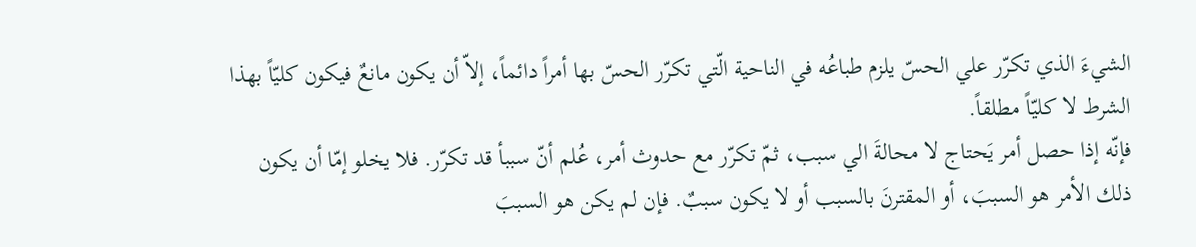الشيءَ الذي تكرّر علي الحسّ يلزم طباعُه في الناحية الّتي تكرّر الحسّ بها أمراً دائماً، إلاّ أن يكون مانعٌ فيكون كليّاً بهذا الشرط لا كليّاً مطلقاً.
فإنّه إذا حصل أمر يَحتاج لا محالةَ الي سبب، ثمّ تكرّر مع حدوث أمر، عُلم أنّ سببأ قد تكرّر. فلا يخلو إمّا أن يكون ذلك الأمر هو السببَ، أو المقترنَ بالسبب أو لا يكون سببٌ. فإن لم يكن هو السببَ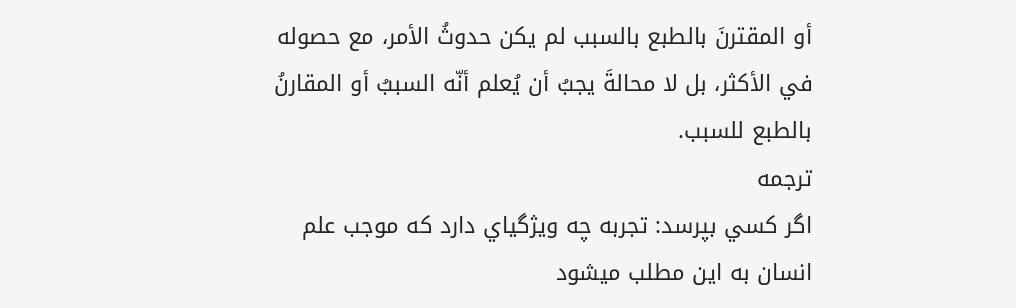أو المقترنَ بالطبع بالسبب لم يكن حدوثُ الأمر، مع حصوله في الأكثر، بل لا محالةَ يجبُ أن يُعلم أنّه السببُ أو المقارنُ بالطبع للسبب.
ترجمه
اگر كسي بپرسد: تجربه چه ويژگياي دارد كه موجب علم انسان به اين مطلب ميشود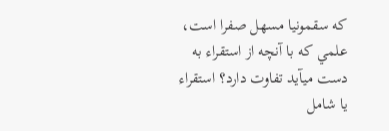كه سقمونيا مسهل صفرا است، علمي كه با آنچه از استقراء به دست ميآيد تفاوت دارد؟ استقراء يا شامل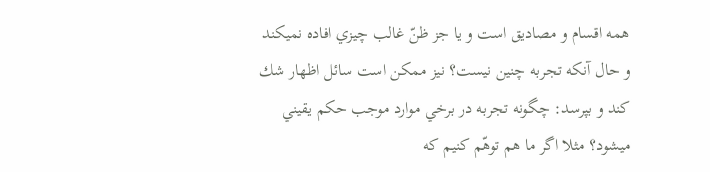همه اقسام و مصاديق است و يا جز ظنّ غالب چيزي افاده نميكند و حال آنكه تجربه چنين نيست؟ نيز ممكن است سائل اظهار شك كند و بپرسد: چگونه تجربه در برخي موارد موجب حكم يقيني ميشود؟ مثلا اگر ما هم توهّم كنيم كه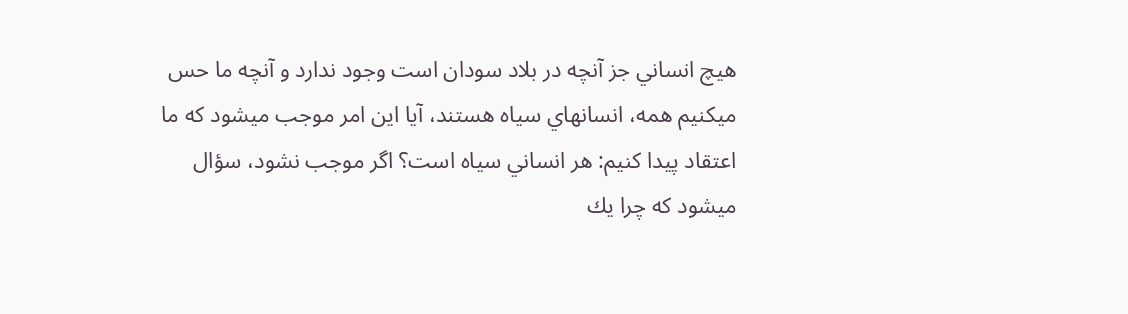هيچ انساني جز آنچه در بلاد سودان است وجود ندارد و آنچه ما حس ميكنيم همه، انسانهاي سياه هستند، آيا اين امر موجب ميشود كه ما اعتقاد پيدا كنيم: هر انساني سياه است؟ اگر موجب نشود، سؤال ميشود كه چرا يك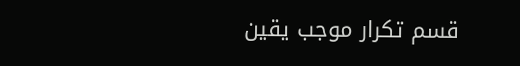قسم تكرار موجب يقين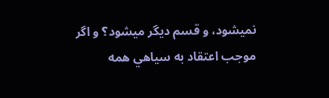نميشود، و قسم ديگر ميشود؟ و اگر موجب اعتقاد به سياهي همه